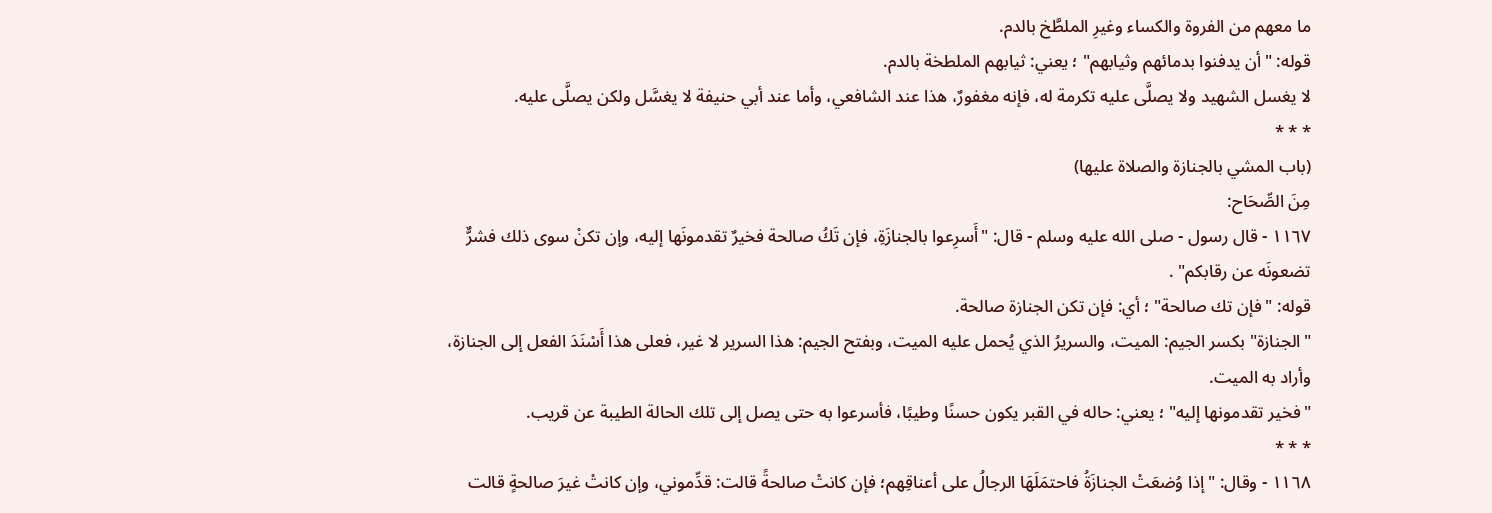ما معهم من الفروة والكساء وغيرِ الملطَّخ بالدم.
قوله: "أن يدفنوا بدمائهم وثيابهم" ؛ يعني: ثيابهم الملطخة بالدم.
لا يغسل الشهيد ولا يصلَّى عليه تكرمة له، فإنه مغفورٌ، هذا عند الشافعي، وأما عند أبي حنيفة لا يغسَّل ولكن يصلَّى عليه.
* * *
(باب المشي بالجنازة والصلاة عليها)
مِنَ الصِّحَاح:
١١٦٧ - قال رسول - صلى الله عليه وسلم - قال: "أَسرِعوا بالجنازَةِ، فإن تَكُ صالحة فخيرٌ تقدمونَها إليه، وإن تكنْ سوى ذلك فشرٌّ تضعونَه عن رقابكم" .
قوله: "فإن تك صالحة" ؛ أي: فإن تكن الجنازة صالحة.
"الجنازة" بكسر الجيم: الميت، والسريرُ الذي يُحمل عليه الميت، وبفتح الجيم: هذا السرير لا غير، فعلى هذا أَسْنَدَ الفعل إلى الجنازة، وأراد به الميت.
"فخير تقدمونها إليه" ؛ يعني: حاله في القبر يكون حسنًا وطيبًا، فأسرعوا به حتى يصل إلى تلك الحالة الطيبة عن قريب.
* * *
١١٦٨ - وقال: "إذا وُضعَتْ الجنازَةُ فاحتمَلَهَا الرجالُ على أعناقِهم؛ فإن كانتْ صالحةً قالت: قدِّموني، وإن كانتْ غيرَ صالحةٍ قالت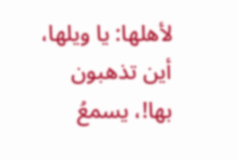لأهلها: يا ويلها، أين تذهبون بها!، يسمعُ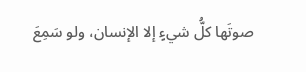صوتَها كلُّ شيءٍ إلا الإنسان، ولو سَمِعَ